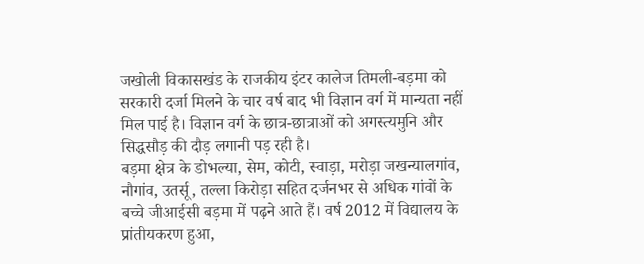जखोली विकासखंड के राजकीय इंटर कालेज तिमली-बड़मा को सरकारी दर्जा मिलने के चार वर्ष बाद भी विज्ञान वर्ग में मान्यता नहीं मिल पाई है। विज्ञान वर्ग के छात्र-छात्राओं को अगस्त्यमुनि और सिद्धसौड़ की दौड़ लगानी पड़ रही है।
बड़मा क्षेत्र के डोभल्या, सेम, कोटी, स्वाड़ा, मरोड़ा जखन्यालगांव, नौगांव, उतर्सू, तल्ला किरोड़ा सहित दर्जनभर से अधिक गांवों के बच्चे जीआईसी बड़मा में पढ़ने आते हैं। वर्ष 2012 में विद्यालय के प्रांतीयकरण हुआ,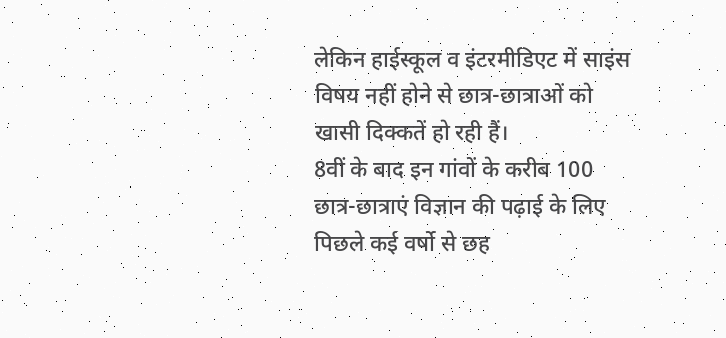लेकिन हाईस्कूल व इंटरमीडिएट में साइंस विषय नहीं होने से छात्र-छात्राओं को खासी दिक्कतें हो रही हैं।
8वीं के बाद इन गांवों के करीब 100 छात्र-छात्राएं विज्ञान की पढ़ाई के लिए पिछले कई वर्षो से छह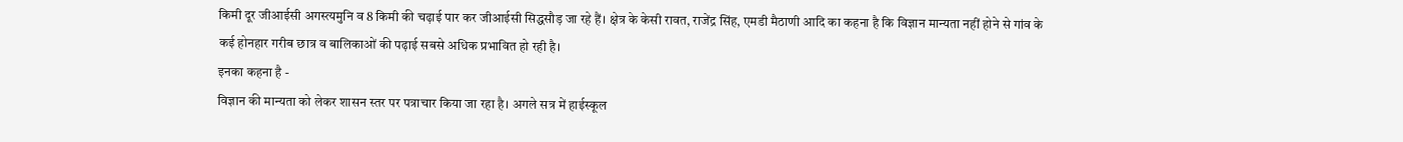किमी दूर जीआईसी अगस्त्यमुनि व 8 किमी की चढ़ाई पार कर जीआईसी सिद्धसौड़ जा रहे हैं। क्षेत्र के केसी रावत, राजेंद्र सिंह, एमडी मैठाणी आदि का कहना है कि विज्ञान मान्यता नहीं होने से गांव के कई होनहार गरीब छात्र व बालिकाओं की पढ़ाई सबसे अधिक प्रभावित हो रही है।
इनका कहना है -
विज्ञान की मान्यता को लेकर शासन स्तर पर पत्राचार किया जा रहा है। अगले सत्र में हाईस्कूल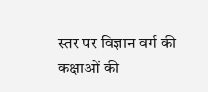स्तर पर विज्ञान वर्ग की कक्षाओं की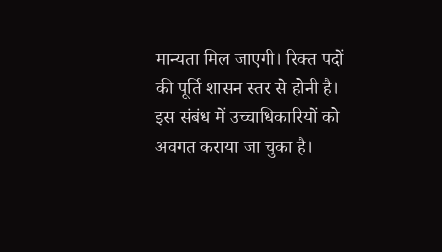मान्यता मिल जाएगी। रिक्त पदों की पूर्ति शासन स्तर से होनी है। इस संबंध में उच्चाधिकारियों को अवगत कराया जा चुका है।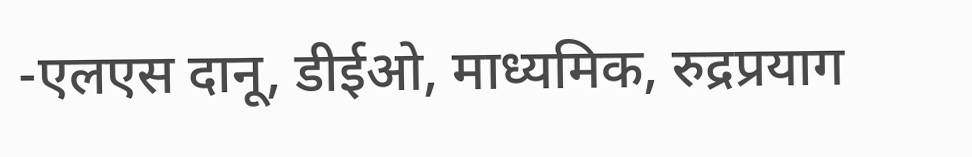-एलएस दानू, डीईओ, माध्यमिक, रुद्रप्रयाग